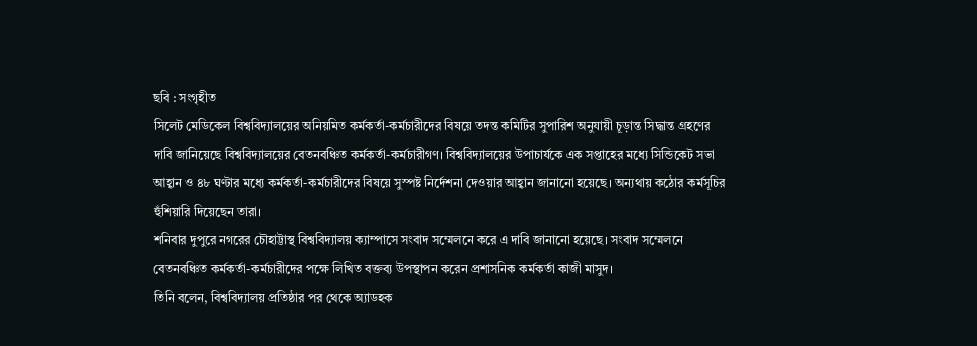ছবি : সংগৃহীত
সিলেট মেডিকেল বিশ্ববিদ্যালয়ের অনিয়মিত কর্মকর্তা-কর্মচারীদের বিষয়ে তদন্ত কমিটির সুপারিশ অনুযায়ী চূড়ান্ত সিদ্ধান্ত গ্রহণের দাবি জানিয়েছে বিশ্ববিদ্যালয়ের বেতনবঞ্চিত কর্মকর্তা-কর্মচারীগণ। বিশ্ববিদ্যালয়ের উপাচার্যকে এক সপ্তাহের মধ্যে সিন্ডিকেট সভা আহ্বান ও ৪৮ ঘণ্টার মধ্যে কর্মকর্তা-কর্মচারীদের বিষয়ে সুস্পষ্ট নির্দেশনা দেওয়ার আহ্বান জানানো হয়েছে। অন্যথায় কঠোর কর্মসূচির হুঁশিয়ারি দিয়েছেন তারা।
শনিবার দুপুরে নগরের চৌহাট্টাস্থ বিশ্ববিদ্যালয় ক্যাম্পাসে সংবাদ সম্মেলনে করে এ দাবি জানানো হয়েছে। সংবাদ সম্মেলনে বেতনবঞ্চিত কর্মকর্তা-কর্মচারীদের পক্ষে লিখিত বক্তব্য উপস্থাপন করেন প্রশাসনিক কর্মকর্তা কাজী মাসুদ।
তিনি বলেন, বিশ্ববিদ্যালয় প্রতিষ্ঠার পর থেকে অ্যাডহক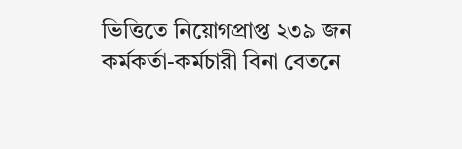ভিত্তিতে নিয়োগপ্রাপ্ত ২৩৯ জন কর্মকর্তা-কর্মচারী বিনা বেতনে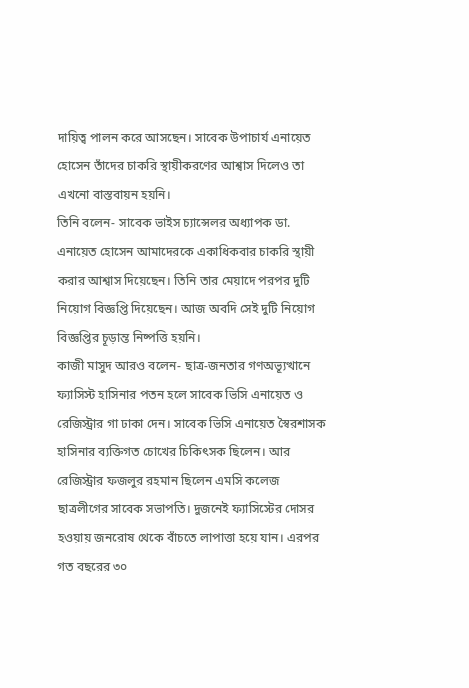দায়িত্ব পালন করে আসছেন। সাবেক উপাচার্য এনায়েত হোসেন তাঁদের চাকরি স্থায়ীকরণের আশ্বাস দিলেও তা এখনো বাস্তবায়ন হয়নি।
তিনি বলেন- সাবেক ভাইস চ্যান্সেলর অধ্যাপক ডা. এনায়েত হোসেন আমাদেরকে একাধিকবার চাকরি স্থায়ী করার আশ্বাস দিয়েছেন। তিনি তার মেয়াদে পরপর দুটি নিয়োগ বিজ্ঞপ্তি দিয়েছেন। আজ অবদি সেই দুটি নিয়োগ বিজ্ঞপ্তির চূড়ান্ত নিষ্পত্তি হয়নি।
কাজী মাসুদ আরও বলেন- ছাত্র-জনতার গণঅভ্যূত্থানে ফ্যাসিস্ট হাসিনার পতন হলে সাবেক ভিসি এনায়েত ও রেজিস্ট্রার গা ঢাকা দেন। সাবেক ভিসি এনায়েত স্বৈরশাসক হাসিনার ব্যক্তিগত চোখের চিকিৎসক ছিলেন। আর রেজিস্ট্রার ফজলুর রহমান ছিলেন এমসি কলেজ ছাত্রলীগের সাবেক সভাপতি। দুজনেই ফ্যাসিস্টের দোসর হওয়ায় জনরোষ থেকে বাঁচতে লাপাত্তা হয়ে যান। এরপর গত বছরের ৩০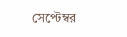সেপ্টেম্বর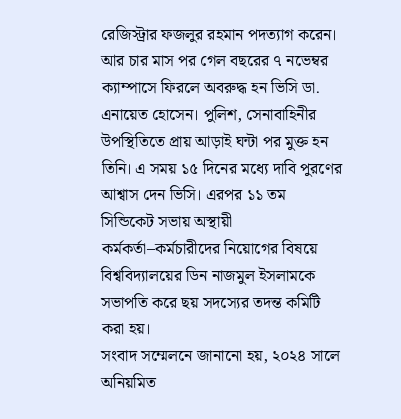রেজিস্ট্রার ফজলুর রহমান পদত্যাগ করেন। আর চার মাস পর গেল বছরের ৭ নভেম্বর ক্যাম্পাসে ফিরলে অবরুদ্ধ হন ভিসি ডা. এনায়েত হোসেন। পুলিশ, সেনাবাহিনীর উপস্থিতিতে প্রায় আড়াই ঘন্টা পর মুক্ত হন তিনি। এ সময় ১৫ দিনের মধ্যে দাবি পুরণের আশ্বাস দেন ভিসি। এরপর ১১ তম সিন্ডিকেট সভায় অস্থায়ী কর্মকর্তা–কর্মচারীদের নিয়োগের বিষয়ে বিশ্ববিদ্যালয়ের ডিন নাজমুল ইসলামকে সভাপতি করে ছয় সদস্যের তদন্ত কমিটি করা হয়।
সংবাদ সম্মেলনে জানানো হয়, ২০২৪ সালে অনিয়মিত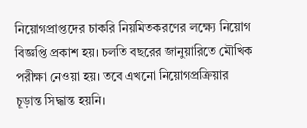নিয়োগপ্রাপ্তদের চাকরি নিয়মিতকরণের লক্ষ্যে নিয়োগ বিজ্ঞপ্তি প্রকাশ হয়। চলতি বছরের জানুয়ারিতে মৌখিক পরীক্ষা নেওয়া হয়। তবে এখনো নিয়োগপ্রক্রিয়ার চূড়ান্ত সিদ্ধান্ত হয়নি।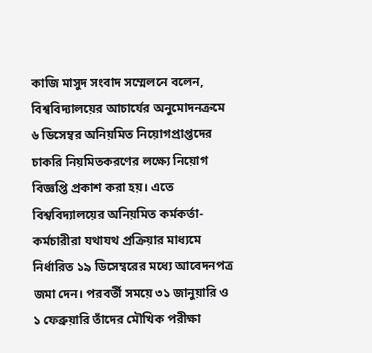কাজি মাসুদ সংবাদ সম্মেলনে বলেন, বিশ্ববিদ্যালয়ের আচার্যের অনুমোদনক্রমে ৬ ডিসেম্বর অনিয়মিত নিয়োগপ্রাপ্তদের চাকরি নিয়মিতকরণের লক্ষ্যে নিয়োগ বিজ্ঞপ্তি প্রকাশ করা হয়। এতে বিশ্ববিদ্যালয়ের অনিয়মিত কর্মকর্তা-কর্মচারীরা যথাযথ প্রক্রিয়ার মাধ্যমে নির্ধারিত ১৯ ডিসেম্বরের মধ্যে আবেদনপত্র জমা দেন। পরবর্তী সময়ে ৩১ জানুয়ারি ও ১ ফেব্রুয়ারি তাঁদের মৌখিক পরীক্ষা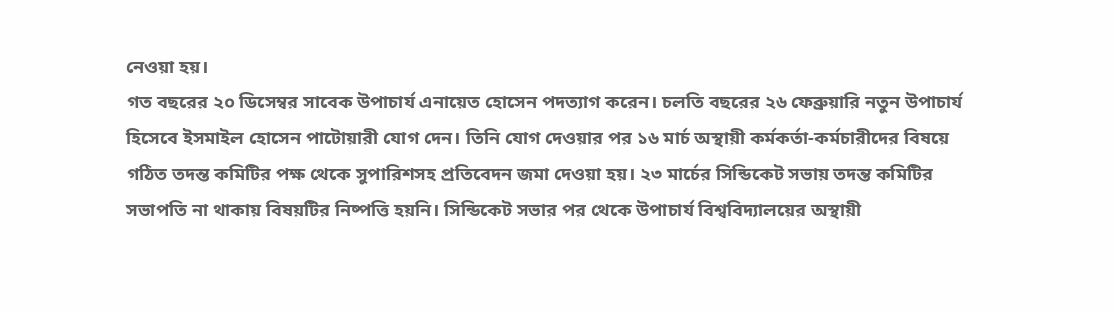নেওয়া হয়।
গত বছরের ২০ ডিসেম্বর সাবেক উপাচার্য এনায়েত হোসেন পদত্যাগ করেন। চলতি বছরের ২৬ ফেব্রুয়ারি নতুন উপাচার্য হিসেবে ইসমাইল হোসেন পাটোয়ারী যোগ দেন। তিনি যোগ দেওয়ার পর ১৬ মার্চ অস্থায়ী কর্মকর্তা-কর্মচারীদের বিষয়ে গঠিত তদন্ত কমিটির পক্ষ থেকে সুপারিশসহ প্রতিবেদন জমা দেওয়া হয়। ২৩ মার্চের সিন্ডিকেট সভায় তদন্ত কমিটির সভাপতি না থাকায় বিষয়টির নিষ্পত্তি হয়নি। সিন্ডিকেট সভার পর থেকে উপাচার্য বিশ্ববিদ্যালয়ের অস্থায়ী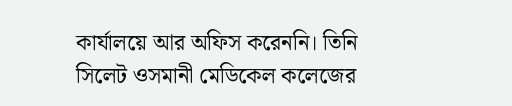কার্যালয়ে আর অফিস করেননি। তিনি সিলেট ওসমানী মেডিকেল কলেজের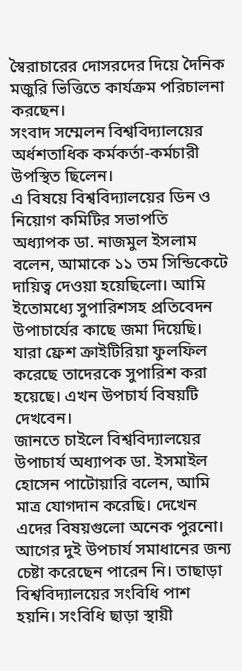স্বৈরাচারের দোসরদের দিয়ে দৈনিক মজুরি ভিত্তিতে কার্যক্রম পরিচালনা করছেন।
সংবাদ সম্মেলন বিশ্ববিদ্যালয়ের অর্ধশতাধিক কর্মকর্তা-কর্মচারী উপস্থিত ছিলেন।
এ বিষয়ে বিশ্ববিদ্যালয়ের ডিন ও নিয়োগ কমিটির সভাপতি অধ্যাপক ডা. নাজমুল ইসলাম বলেন, আমাকে ১১ তম সিন্ডিকেটে দায়িত্ব দেওয়া হয়েছিলো। আমি ইতোমধ্যে সুপারিশসহ প্রতিবেদন উপাচার্যের কাছে জমা দিয়েছি। যারা ফ্রেশ ক্রাইটিরিয়া ফুলফিল করেছে তাদেরকে সুপারিশ করা হয়েছে। এখন উপচার্য বিষয়টি দেখবেন।
জানতে চাইলে বিশ্ববিদ্যালয়ের উপাচার্য অধ্যাপক ডা. ইসমাইল হোসেন পাটোয়ারি বলেন, আমি মাত্র যোগদান করেছি। দেখেন এদের বিষয়গুলো অনেক পুরনো। আগের দুই উপচার্য সমাধানের জন্য চেষ্টা করেছেন পারেন নি। তাছাড়া বিশ্ববিদ্যালয়ের সংবিধি পাশ হয়নি। সংবিধি ছাড়া স্থায়ী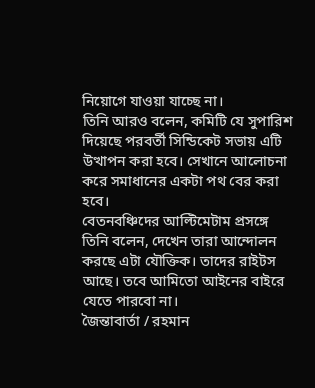নিয়োগে যাওয়া যাচ্ছে না।
তিনি আরও বলেন, কমিটি যে সুপারিশ দিয়েছে পরবর্তী সিন্ডিকেট সভায় এটি উত্থাপন করা হবে। সেখানে আলোচনা করে সমাধানের একটা পথ বের করা হবে।
বেতনবঞ্চিদের আল্টিমেটাম প্রসঙ্গে তিনি বলেন, দেখেন তারা আন্দোলন করছে এটা যৌক্তিক। তাদের রাইটস আছে। তবে আমিতো আইনের বাইরে যেতে পারবো না।
জৈন্তাবার্তা / রহমান